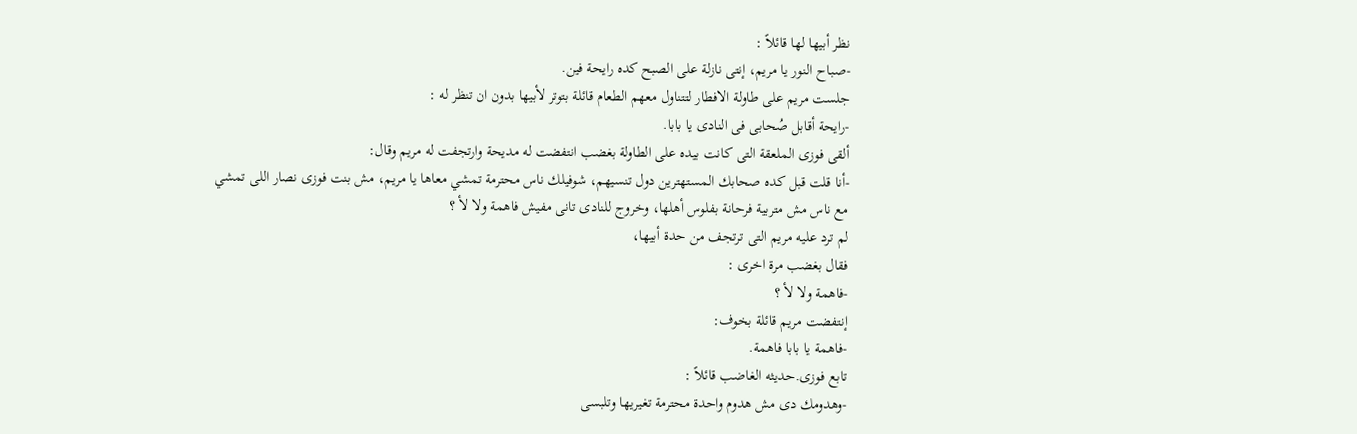نظر أبيها لها قائلاً :
-صباح النور يا مريم، إنتى نازلة على الصبح كده رايحة فين.
جلست مريم على طاولة الافطار لتتناول معهم الطعام قائلة بتوتر لأبيها بدون ان تنظر له :
-رايحة أقابل صُحابى فى النادى يا بابا.
ألقى فوزى الملعقة التى كانت بيده على الطاولة بغضب انتفضت له مديحة وارتجفت له مريم وقال:
-أنا قلت قبل كده صحابك المستهترين دول تنسيهم، شوفيلك ناس محترمة تمشي معاها يا مريم، مش بنت فوزى نصار اللى تمشي مع ناس مش متربية فرحانة بفلوس أهلها، وخروج للنادى تانى مفيش فاهمة ولا لأ ؟
لم ترد عليه مريم التى ترتجف من حدة أبيها،
فقال بغضب مرة اخرى :
-فاهمة ولا لأ ؟
إنتفضت مريم قائلة بخوف:
-فاهمة يا بابا فاهمة.
تابع فوزى.حديثه الغاضب قائلاً :
-وهدومك دى مش هدوم واحدة محترمة تغيريها وتلبسى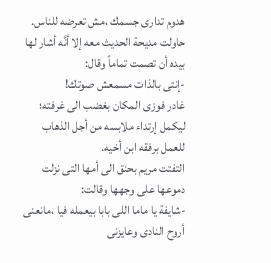هدوم تدارى جسمك ،مش تعرضه للناس.
حاولت مديحة الحديث معه إلا أنَّه أشار لها بيده أن تصمت تماماً وقال:
-إنتى بالذات مسمعش صوتك!
غادر فوزى المكان بغضب الى غرفته؛ ليكمل إرتداء ملابسه من أجل الذهاب للعمل برفقه ابن أخيه.
التفتت مريم بحنق الى أمها التى نزلت دموعها على وجهها وقالت:
-شايفة يا ماما اللى بابا بيعمله فيا ،مانعنى أروح النادى وعايزنی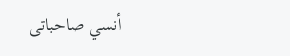أنسي صاحباتى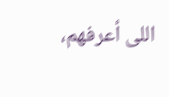اللى أعرفهم،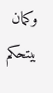وكمان بيتحكم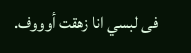فى لبسي انا زهقت أوووف.